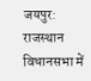जयपुर: राजस्थान विधानसभा में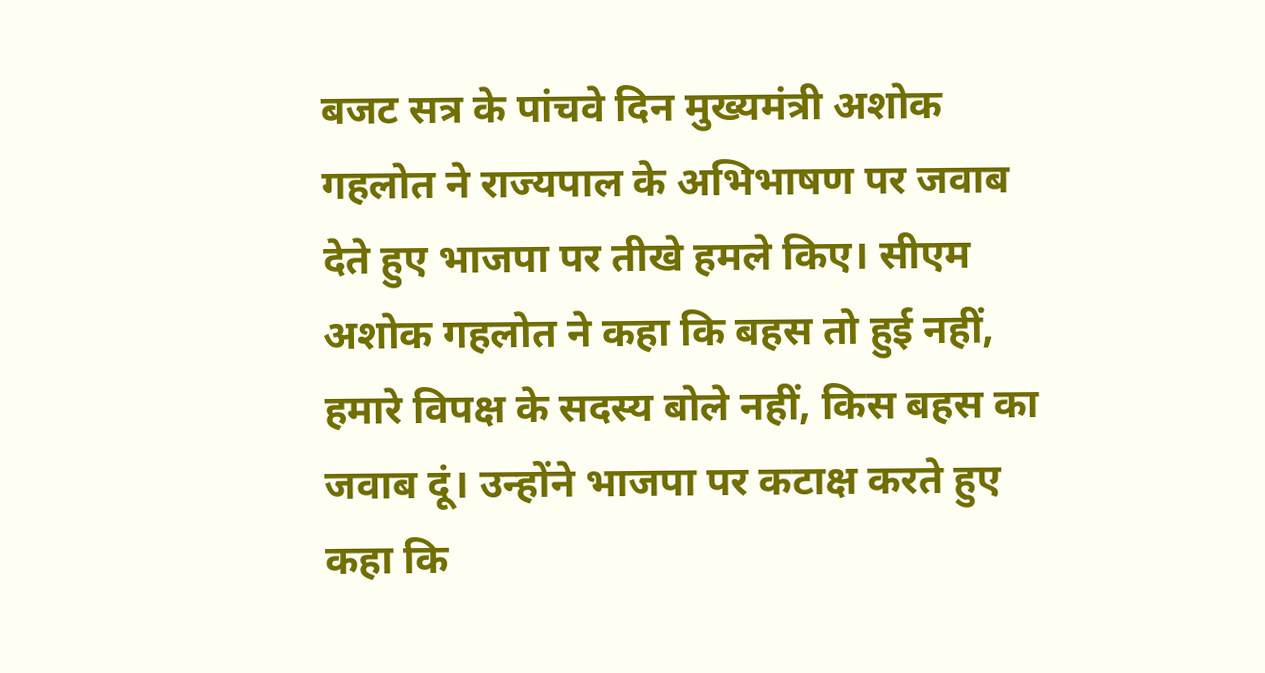बजट सत्र के पांचवे दिन मुख्यमंत्री अशोक गहलोत ने राज्यपाल के अभिभाषण पर जवाब देते हुए भाजपा पर तीखे हमले किए। सीएम अशोक गहलोत ने कहा कि बहस तो हुई नहीं, हमारे विपक्ष के सदस्य बोले नहीं, किस बहस का जवाब दूं। उन्होंने भाजपा पर कटाक्ष करते हुए कहा कि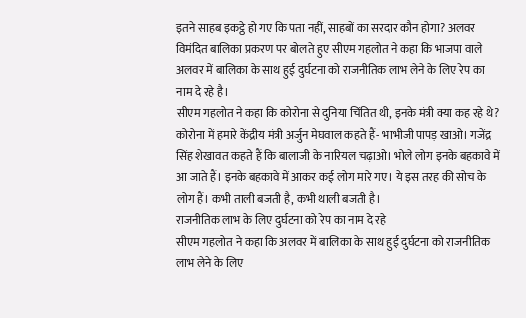इतने साहब इकट्ठे हो गए कि पता नहीं, साहबों का सरदार कौन होगा? अलवर विमंदित बालिका प्रकरण पर बोलते हुए सीएम गहलोत ने कहा कि भाजपा वाले अलवर में बालिका के साथ हुई दुर्घटना को राजनीतिक लाभ लेने के लिए रेप का नाम दे रहे है।
सीएम गहलोत ने कहा कि कोरोना से दुनिया चिंतित थी, इनके मंत्री क्या कह रहे थे? कोरोना में हमारे केंद्रीय मंत्री अर्जुन मेघवाल कहते हैं- भाभीजी पापड़ खाओ। गजेंद्र सिंह शेखावत कहते हैं कि बालाजी के नारियल चढ़ाओ। भोले लोग इनके बहकावे में आ जाते हैं। इनके बहकावे में आकर कई लोग मारे गए। ये इस तरह की सोच के लोग हैं। कभी ताली बजती है, कभी थाली बजती है।
राजनीतिक लाभ के लिए दुर्घटना को रेप का नाम दे रहे
सीएम गहलोत ने कहा कि अलवर में बालिका के साथ हुई दुर्घटना को राजनीतिक लाभ लेने के लिए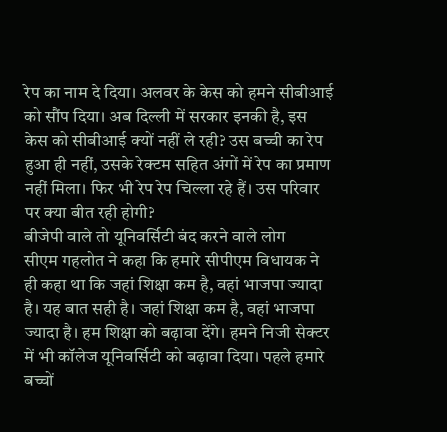रेप का नाम दे दिया। अलवर के केस को हमने सीबीआई को सौंप दिया। अब दिल्ली में सरकार इनकी है, इस केस को सीबीआई क्यों नहीं ले रही? उस बच्ची का रेप हुआ ही नहीं, उसके रेक्टम सहित अंगों में रेप का प्रमाण नहीं मिला। फिर भी रेप रेप चिल्ला रहे हैं। उस परिवार पर क्या बीत रही होगी?
बीजेपी वाले तो यूनिवर्सिटी बंद करने वाले लोग
सीएम गहलोत ने कहा कि हमारे सीपीएम विधायक ने ही कहा था कि जहां शिक्षा कम है, वहां भाजपा ज्यादा है। यह बात सही है। जहां शिक्षा कम है, वहां भाजपा ज्यादा है। हम शिक्षा को बढ़ावा देंगे। हमने निजी सेक्टर में भी कॉलेज यूनिवर्सिटी को बढ़ावा दिया। पहले हमारे बच्चों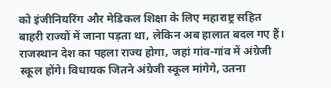को इंजीनियरिंग और मेडिकल शिक्षा के लिए महाराष्ट्र सहित बाहरी राज्यों में जाना पड़ता था, लेकिन अब हालात बदल गए हैं। राजस्थान देश का पहला राज्य होगा, जहां गांव-गांव में अंग्रेजी स्कूल होंगे। विधायक जितने अंग्रेजी स्कूल मांगेगे, उतना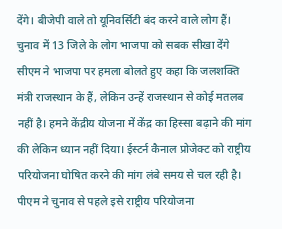देंगे। बीजेपी वाले तो यूनिवर्सिटी बंद करने वाले लोग हैं।
चुनाव में 13 जिले के लोग भाजपा को सबक सीखा देंगे
सीएम ने भाजपा पर हमला बोलते हुए कहा कि जलशक्ति मंत्री राजस्थान के हैं, लेकिन उन्हें राजस्थान से कोई मतलब नहीं है। हमने केंद्रीय योजना में केंद्र का हिस्सा बढ़ाने की मांग की लेकिन ध्यान नहीं दिया। ईस्टर्न कैनाल प्रोजेक्ट को राष्ट्रीय परियोजना घोषित करने की मांग लंबे समय से चल रही है। पीएम ने चुनाव से पहले इसे राष्ट्रीय परियोजना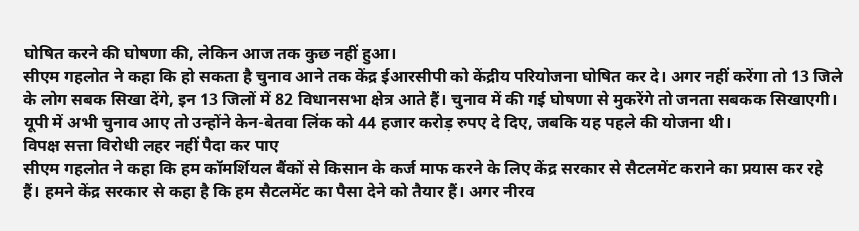घोषित करने की घोषणा की, लेकिन आज तक कुछ नहीं हुआ।
सीएम गहलोत ने कहा कि हो सकता है चुनाव आने तक केंद्र ईआरसीपी को केंद्रीय परियोजना घोषित कर दे। अगर नहीं करेंगा तो 13 जिले के लोग सबक सिखा देंगे, इन 13 जिलों में 82 विधानसभा क्षेत्र आते हैं। चुनाव में की गई घोषणा से मुकरेंगे तो जनता सबकक सिखाएगी। यूपी में अभी चुनाव आए तो उन्होंने केन-बेतवा लिंक को 44 हजार करोड़ रुपए दे दिए, जबकि यह पहले की योजना थी।
विपक्ष सत्ता विरोधी लहर नहीं पैदा कर पाए
सीएम गहलोत ने कहा कि हम कॉमर्शियल बैंकों से किसान के कर्ज माफ करने के लिए केंद्र सरकार से सैटलमेंट कराने का प्रयास कर रहे हैं। हमने केंद्र सरकार से कहा है कि हम सैटलमेंट का पैसा देने को तैयार हैं। अगर नीरव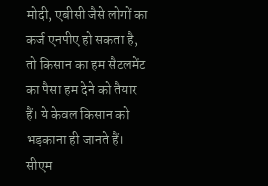मोदी, एबीसी जैसे लोगों का कर्ज एनपीए हो सकता है, तो किसान का हम सैटलमेंट का पैसा हम देने को तैयार हैं। ये केवल किसान को भड़काना ही जानते हैं।
सीएम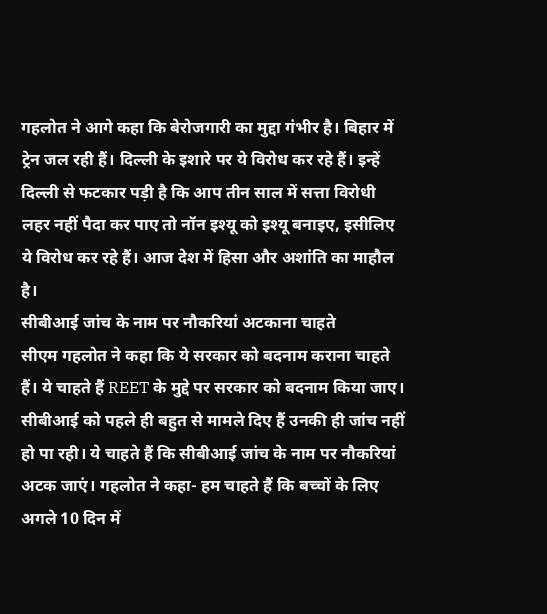गहलोत ने आगे कहा कि बेरोजगारी का मुद्दा गंभीर है। बिहार में ट्रेन जल रही हैं। दिल्ली के इशारे पर ये विरोध कर रहे हैं। इन्हें दिल्ली से फटकार पड़ी है कि आप तीन साल में सत्ता विरोधी लहर नहीं पैदा कर पाए तो नॉन इश्यू को इश्यू बनाइए, इसीलिए ये विरोध कर रहे हैं। आज देश में हिसा और अशांति का माहौल है।
सीबीआई जांच के नाम पर नौकरियां अटकाना चाहते
सीएम गहलोत ने कहा कि ये सरकार को बदनाम कराना चाहते हैं। ये चाहते हैं REET के मुद्दे पर सरकार को बदनाम किया जाए। सीबीआई को पहले ही बहुत से मामले दिए हैं उनकी ही जांच नहीं हो पा रही। ये चाहते हैं कि सीबीआई जांच के नाम पर नौकरियां अटक जाएं। गहलोत ने कहा- हम चाहते हैं कि बच्चों के लिए अगले 10 दिन में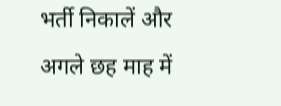भर्ती निकालें और अगले छह माह में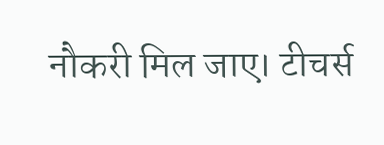नौकरी मिल जाए। टीचर्स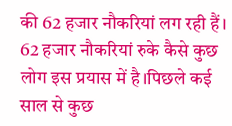की 62 हजार नौकरियां लग रही हैं। 62 हजार नौकरियां रुके कैसे कुछ लोग इस प्रयास में है।पिछले कई साल से कुछ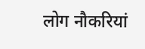लोग नौकरियां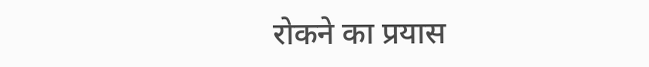रोकने का प्रयास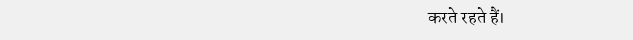करते रहते हैं।